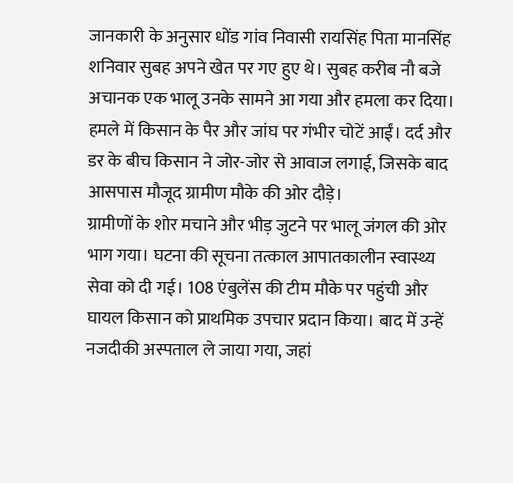जानकारी के अनुसार धोंड गांव निवासी रायसिंह पिता मानसिंह शनिवार सुबह अपने खेत पर गए हुए थे। सुबह करीब नौ बजे अचानक एक भालू उनके सामने आ गया और हमला कर दिया। हमले में किसान के पैर और जांघ पर गंभीर चोटें आईं। दर्द और डर के बीच किसान ने जोर-जोर से आवाज लगाई, जिसके बाद आसपास मौजूद ग्रामीण मौके की ओर दौड़े।
ग्रामीणों के शोर मचाने और भीड़ जुटने पर भालू जंगल की ओर भाग गया। घटना की सूचना तत्काल आपातकालीन स्वास्थ्य सेवा को दी गई। 108 एंबुलेंस की टीम मौके पर पहुंची और घायल किसान को प्राथमिक उपचार प्रदान किया। बाद में उन्हें नजदीकी अस्पताल ले जाया गया, जहां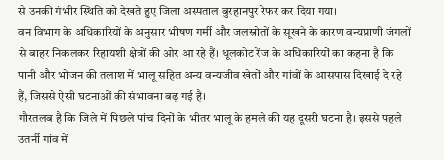से उनकी गंभीर स्थिति को देखते हुए जिला अस्पताल बुरहानपुर रेफर कर दिया गया।
वन विभाग के अधिकारियों के अनुसार भीषण गर्मी और जलस्रोतों के सूखने के कारण वन्यप्राणी जंगलों से बाहर निकलकर रिहायशी क्षेत्रों की ओर आ रहे हैं। धूलकोट रेंज के अधिकारियों का कहना है कि पानी और भोजन की तलाश में भालू सहित अन्य वन्यजीव खेतों और गांवों के आसपास दिखाई दे रहे हैं, जिससे ऐसी घटनाओं की संभावना बढ़ गई है।
गौरतलब है कि जिले में पिछले पांच दिनों के भीतर भालू के हमले की यह दूसरी घटना है। इससे पहले उतर्नी गांव में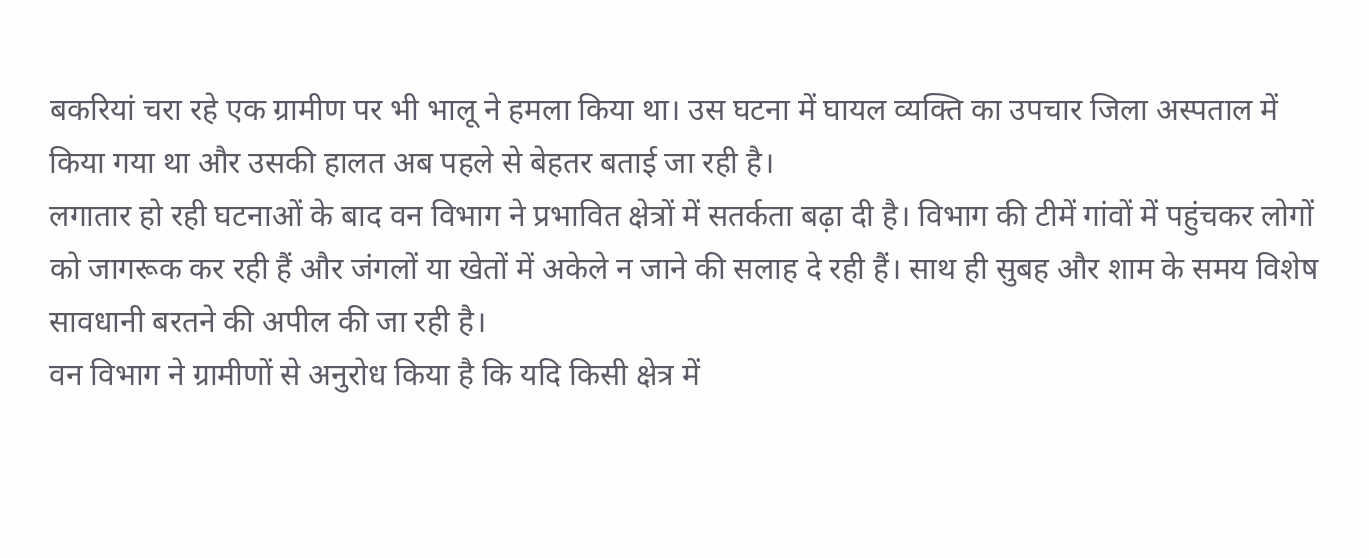बकरियां चरा रहे एक ग्रामीण पर भी भालू ने हमला किया था। उस घटना में घायल व्यक्ति का उपचार जिला अस्पताल में किया गया था और उसकी हालत अब पहले से बेहतर बताई जा रही है।
लगातार हो रही घटनाओं के बाद वन विभाग ने प्रभावित क्षेत्रों में सतर्कता बढ़ा दी है। विभाग की टीमें गांवों में पहुंचकर लोगों को जागरूक कर रही हैं और जंगलों या खेतों में अकेले न जाने की सलाह दे रही हैं। साथ ही सुबह और शाम के समय विशेष सावधानी बरतने की अपील की जा रही है।
वन विभाग ने ग्रामीणों से अनुरोध किया है कि यदि किसी क्षेत्र में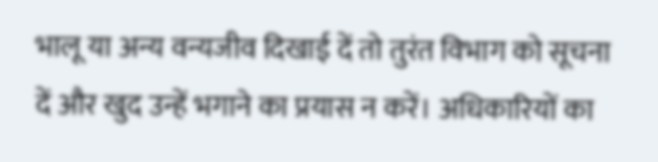भालू या अन्य वन्यजीव दिखाई दें तो तुरंत विभाग को सूचना दें और खुद उन्हें भगाने का प्रयास न करें। अधिकारियों का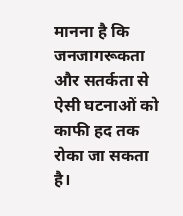मानना है कि जनजागरूकता और सतर्कता से ऐसी घटनाओं को काफी हद तक रोका जा सकता है।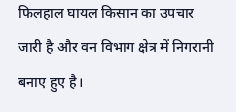फिलहाल घायल किसान का उपचार जारी है और वन विभाग क्षेत्र में निगरानी बनाए हुए है।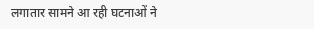लगातार सामने आ रही घटनाओं ने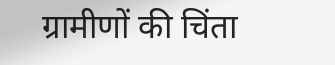ग्रामीणों की चिंता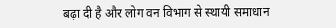बढ़ा दी है और लोग वन विभाग से स्थायी समाधान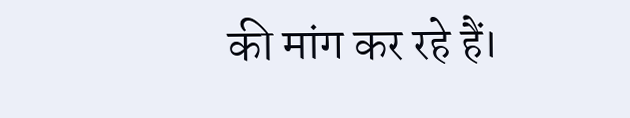की मांग कर रहे हैं।